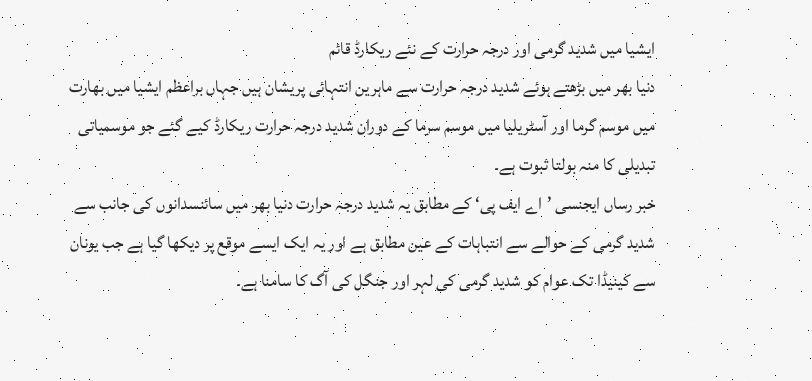ایشیا میں شدید گرمی اور درجہ حرارت کے نئے ریکارڈ قائم
دنیا بھر میں بڑھتے ہوئے شدید درجہ حرارت سے ماہرین انتہائی پریشان ہیں جہاں براعظم ایشیا میں بھارت میں موسم گرما اور آسٹریلیا میں موسم سرما کے دوران شدید درجہ حرارت ریکارڈ کیے گئے جو موسمیاتی تبدیلی کا منہ بولتا ثبوت ہے۔
خبر رساں ایجنسی ’اے ایف پی‘ کے مطابق یہ شدید درجہ حرارت دنیا بھر میں سائنسدانوں کی جانب سے شدید گرمی کے حوالے سے انتباہات کے عین مطابق ہے اور یہ ایک ایسے موقع پر دیکھا گیا ہے جب یونان سے کینیڈا تک عوام کو شدید گرمی کی لہر اور جنگل کی آگ کا سامنا ہے۔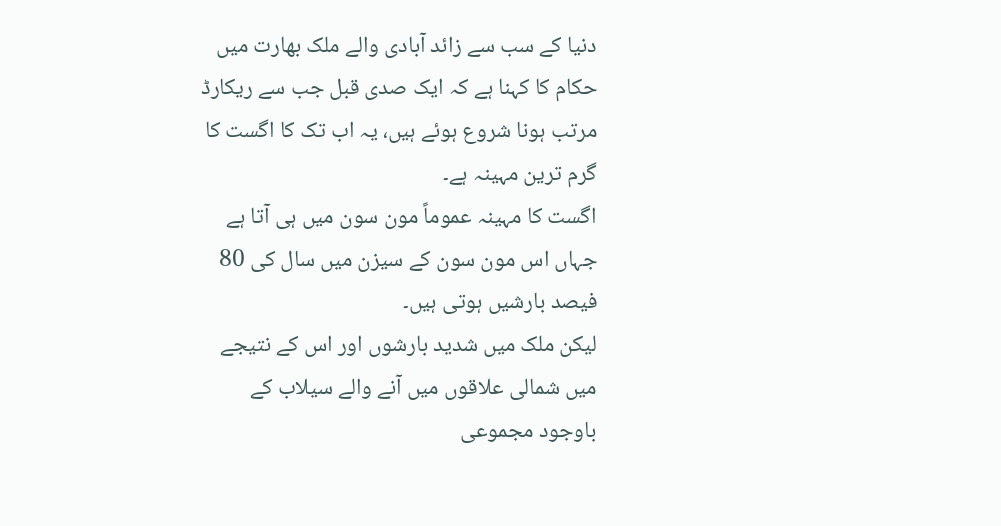دنیا کے سب سے زائد آبادی والے ملک بھارت میں حکام کا کہنا ہے کہ ایک صدی قبل جب سے ریکارڈ مرتب ہونا شروع ہوئے ہیں، یہ اب تک کا اگست کا گرم ترین مہینہ ہے۔
اگست کا مہینہ عموماً مون سون میں ہی آتا ہے جہاں اس مون سون کے سیزن میں سال کی 80 فیصد بارشیں ہوتی ہیں۔
لیکن ملک میں شدید بارشوں اور اس کے نتیجے میں شمالی علاقوں میں آنے والے سیلاب کے باوجود مجموعی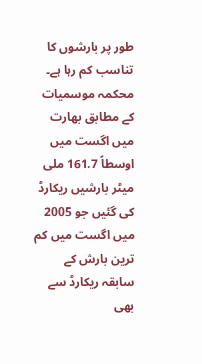طور پر بارشوں کا تناسب کم رہا ہے۔
محکمہ موسمیات کے مطابق بھارت میں اگست میں اوسطاً 161.7 ملی میٹر بارشیں ریکارڈ کی گئیں جو 2005 میں اگست میں کم ترین بارش کے سابقہ ریکارڈ سے بھی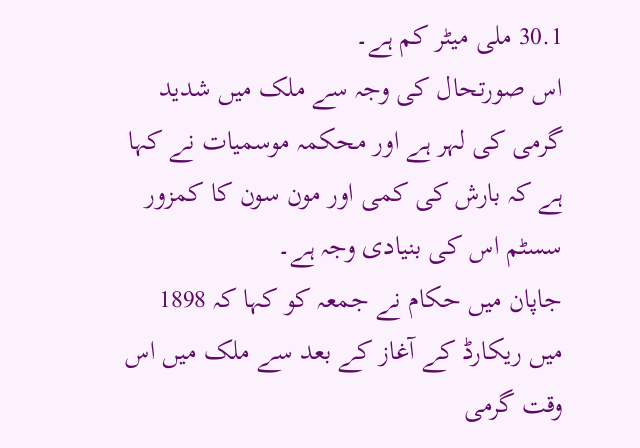30.1 ملی میٹر کم ہے۔
اس صورتحال کی وجہ سے ملک میں شدید گرمی کی لہر ہے اور محکمہ موسمیات نے کہا ہے کہ بارش کی کمی اور مون سون کا کمزور سسٹم اس کی بنیادی وجہ ہے۔
جاپان میں حکام نے جمعہ کو کہا کہ 1898 میں ریکارڈ کے آغاز کے بعد سے ملک میں اس وقت گرمی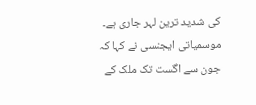کی شدید ترین لہر جاری ہے۔
موسمیاتی ایجنسی نے کہا کہ جون سے اگست تک ملک کے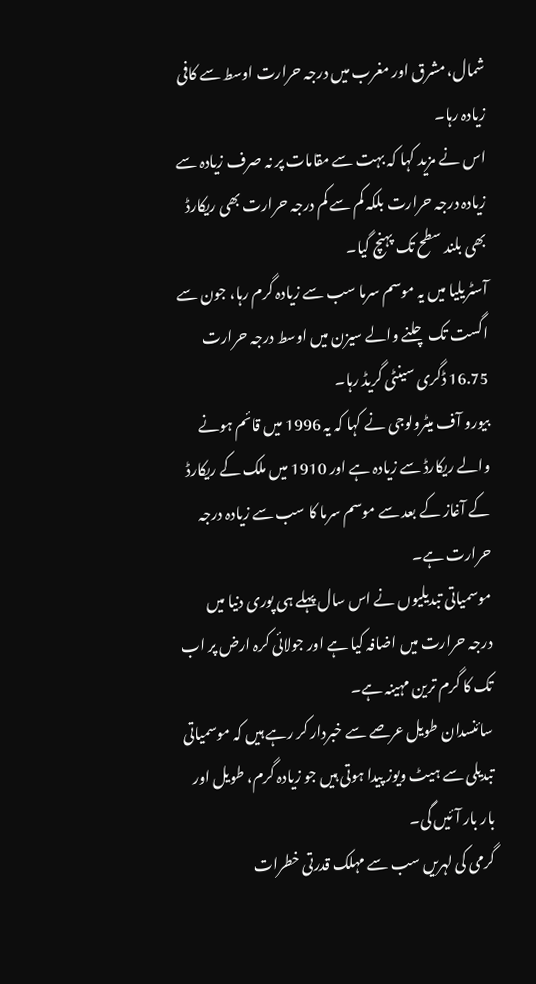شمال، مشرق اور مغرب میں درجہ حرارت اوسط سے کافی زیادہ رہا۔
اس نے مزید کہا کہ بہت سے مقامات پر نہ صرف زیادہ سے زیادہ درجہ حرارت بلکہ کم سے کم درجہ حرارت بھی ریکارڈ بھی بلند سطح تک پہنچ گیا۔
آسٹریلیا میں یہ موسم سرما سب سے زیادہ گرم رہا، جون سے اگست تک چلنے والے سیزن میں اوسط درجہ حرارت 16.75 ڈگری سینٹی گریڈ رہا۔
بیورو آف میٹرولوجی نے کہا کہ یہ 1996 میں قائم ہونے والے ریکارڈ سے زیادہ ہے اور 1910 میں ملک کے ریکارڈ کے آغاز کے بعد سے موسم سرما کا سب سے زیادہ درجہ حرارت ہے۔
موسمیاتی تبدیلیوں نے اس سال پہلے ہی پوری دنیا میں درجہ حرارت میں اضافہ کیا ہے اور جولائی کرہ ارض پر اب تک کا گرم ترین مہینہ ہے۔
سائنسدان طویل عرصے سے خبردار کر رہے ہیں کہ موسمیاتی تبدیلی سے ہیٹ ویوز پیدا ہوتی ہیں جو زیادہ گرم، طویل اور بار بار آئیں گی۔
گرمی کی لہریں سب سے مہلک قدرتی خطرات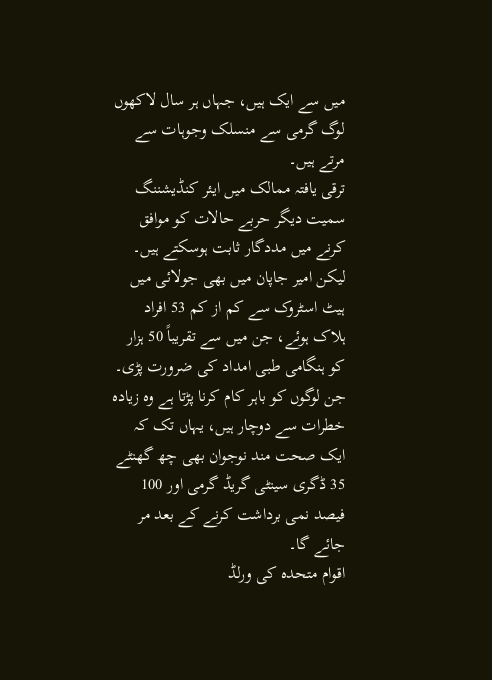میں سے ایک ہیں، جہاں ہر سال لاکھوں لوگ گرمی سے منسلک وجوہات سے مرتے ہیں۔
ترقی یافتہ ممالک میں ایئر کنڈیشننگ سمیت دیگر حربے حالات کو موافق کرنے میں مددگار ثابت ہوسکتے ہیں۔
لیکن امیر جاپان میں بھی جولائی میں ہیٹ اسٹروک سے کم از کم 53 افراد ہلاک ہوئے، جن میں سے تقریباً 50 ہزار کو ہنگامی طبی امداد کی ضرورت پڑی۔
جن لوگوں کو باہر کام کرنا پڑتا ہے وہ زیادہ خطرات سے دوچار ہیں، یہاں تک کہ ایک صحت مند نوجوان بھی چھ گھنٹے 35 ڈگری سینٹی گریڈ گرمی اور 100 فیصد نمی برداشت کرنے کے بعد مر جائے گا۔
اقوام متحدہ کی ورلڈ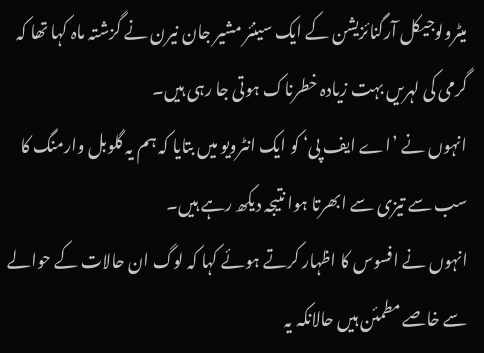میٹرولوجیکل آرگنائزیشن کے ایک سینئر مشیر جان نیرن نے گزشتہ ماہ کہا تھا کہ گرمی کی لہریں بہت زیادہ خطرناک ہوتی جا رہی ہیں۔
انہوں نے ’اے ایف پی‘ کو ایک انٹرویو میں بتایا کہ ہم یہ گلوبل وارمنگ کا سب سے تیزی سے ابھرتا ہوا نتیجہ دیکھ رہے ہیں۔
انہوں نے افسوس کا اظہار کرتے ہوئے کہا کہ لوگ ان حالات کے حوالے سے خاصے مطمئن ہیں حالانکہ یہ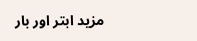مزید ابتر اور بار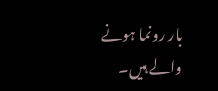بار رونما ہونے والے ہیں۔